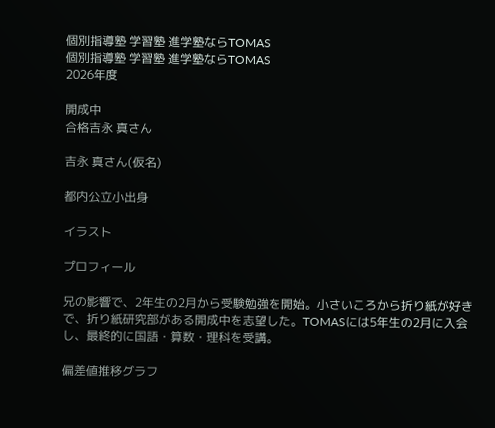個別指導塾 学習塾 進学塾ならTOMAS
個別指導塾 学習塾 進学塾ならTOMAS
2026年度

開成中
合格吉永 真さん

吉永 真さん(仮名)

都内公立小出身

イラスト

プロフィール

兄の影響で、2年生の2月から受験勉強を開始。小さいころから折り紙が好きで、折り紙研究部がある開成中を志望した。TOMASには5年生の2月に入会し、最終的に国語・算数・理科を受講。

偏差値推移グラフ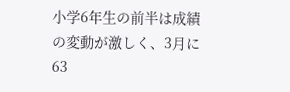小学6年生の前半は成績の変動が激しく、3月に63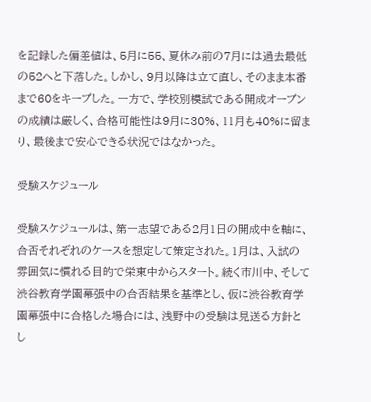を記録した偏差値は、5月に55、夏休み前の7月には過去最低の52へと下落した。しかし、9月以降は立て直し、そのまま本番まで60をキープした。一方で、学校別模試である開成オープンの成績は厳しく、合格可能性は9月に30%、11月も40%に留まり、最後まで安心できる状況ではなかった。

受験スケジュール

受験スケジュールは、第一志望である2月1日の開成中を軸に、合否それぞれのケースを想定して策定された。1月は、入試の雰囲気に慣れる目的で栄東中からスタート。続く市川中、そして渋谷教育学園幕張中の合否結果を基準とし、仮に渋谷教育学園幕張中に合格した場合には、浅野中の受験は見送る方針とし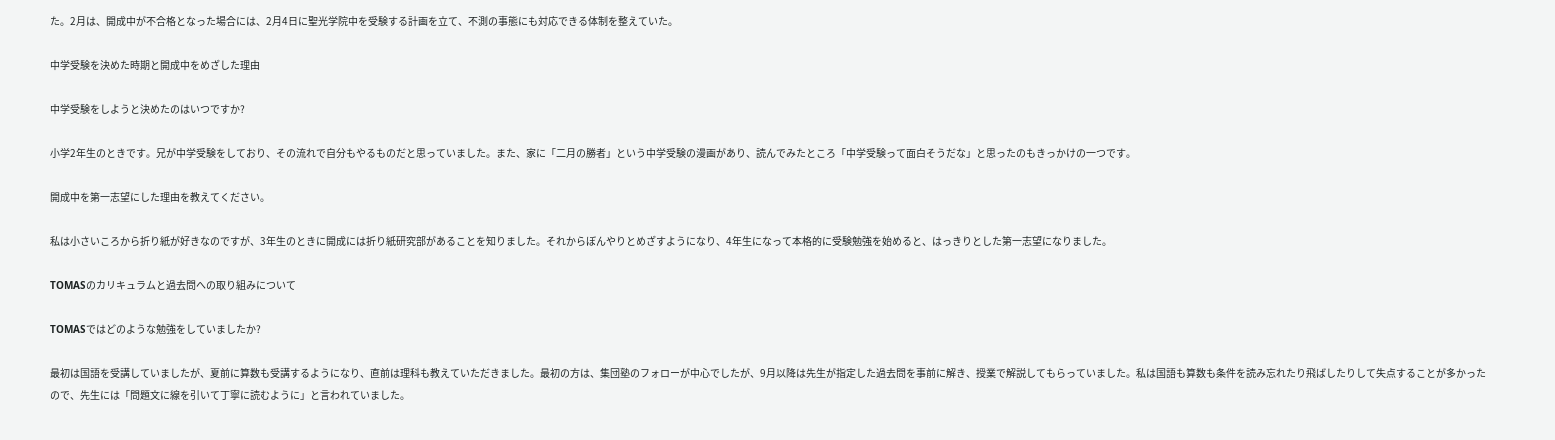た。2月は、開成中が不合格となった場合には、2月4日に聖光学院中を受験する計画を立て、不測の事態にも対応できる体制を整えていた。

中学受験を決めた時期と開成中をめざした理由

中学受験をしようと決めたのはいつですか?

小学2年生のときです。兄が中学受験をしており、その流れで自分もやるものだと思っていました。また、家に「二月の勝者」という中学受験の漫画があり、読んでみたところ「中学受験って面白そうだな」と思ったのもきっかけの一つです。

開成中を第一志望にした理由を教えてください。

私は小さいころから折り紙が好きなのですが、3年生のときに開成には折り紙研究部があることを知りました。それからぼんやりとめざすようになり、4年生になって本格的に受験勉強を始めると、はっきりとした第一志望になりました。

TOMASのカリキュラムと過去問への取り組みについて

TOMASではどのような勉強をしていましたか?

最初は国語を受講していましたが、夏前に算数も受講するようになり、直前は理科も教えていただきました。最初の方は、集団塾のフォローが中心でしたが、9月以降は先生が指定した過去問を事前に解き、授業で解説してもらっていました。私は国語も算数も条件を読み忘れたり飛ばしたりして失点することが多かったので、先生には「問題文に線を引いて丁寧に読むように」と言われていました。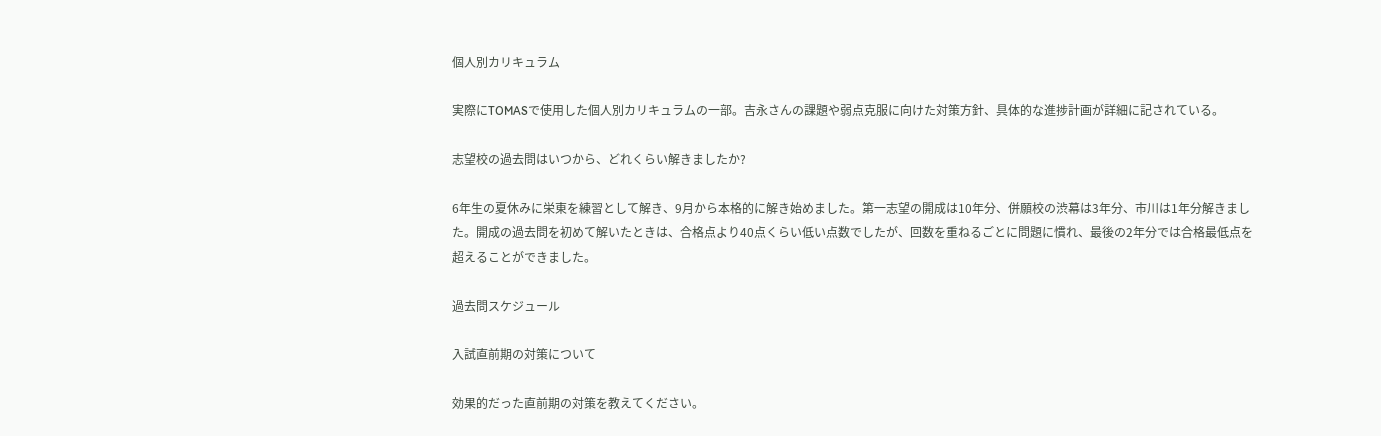個人別カリキュラム

実際にTOMASで使用した個人別カリキュラムの一部。吉永さんの課題や弱点克服に向けた対策方針、具体的な進捗計画が詳細に記されている。

志望校の過去問はいつから、どれくらい解きましたか?

6年生の夏休みに栄東を練習として解き、9月から本格的に解き始めました。第一志望の開成は10年分、併願校の渋幕は3年分、市川は1年分解きました。開成の過去問を初めて解いたときは、合格点より40点くらい低い点数でしたが、回数を重ねるごとに問題に慣れ、最後の2年分では合格最低点を超えることができました。

過去問スケジュール

入試直前期の対策について

効果的だった直前期の対策を教えてください。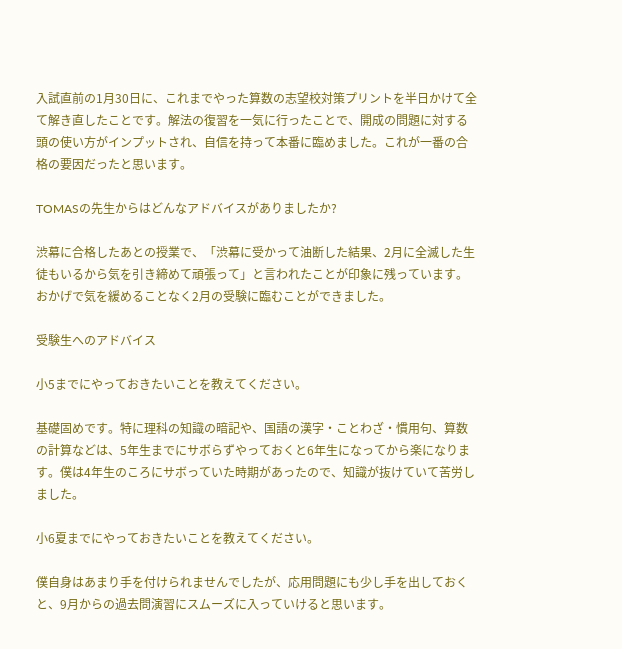入試直前の1月30日に、これまでやった算数の志望校対策プリントを半日かけて全て解き直したことです。解法の復習を一気に行ったことで、開成の問題に対する頭の使い方がインプットされ、自信を持って本番に臨めました。これが一番の合格の要因だったと思います。

TOMASの先生からはどんなアドバイスがありましたか?

渋幕に合格したあとの授業で、「渋幕に受かって油断した結果、2月に全滅した生徒もいるから気を引き締めて頑張って」と言われたことが印象に残っています。おかげで気を緩めることなく2月の受験に臨むことができました。

受験生へのアドバイス

小5までにやっておきたいことを教えてください。

基礎固めです。特に理科の知識の暗記や、国語の漢字・ことわざ・慣用句、算数の計算などは、5年生までにサボらずやっておくと6年生になってから楽になります。僕は4年生のころにサボっていた時期があったので、知識が抜けていて苦労しました。

小6夏までにやっておきたいことを教えてください。

僕自身はあまり手を付けられませんでしたが、応用問題にも少し手を出しておくと、9月からの過去問演習にスムーズに入っていけると思います。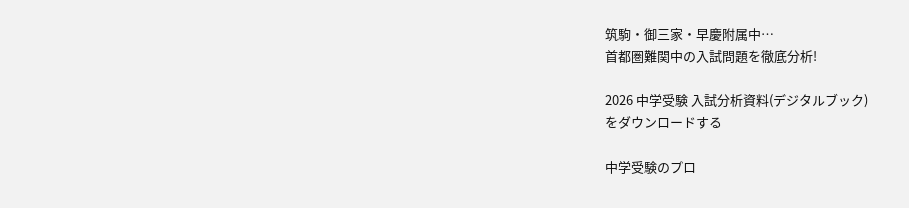筑駒・御三家・早慶附属中…
首都圏難関中の入試問題を徹底分析!

2026 中学受験 入試分析資料(デジタルブック)
をダウンロードする

中学受験のプロ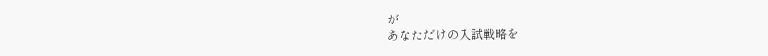が
あなただけの入試戦略を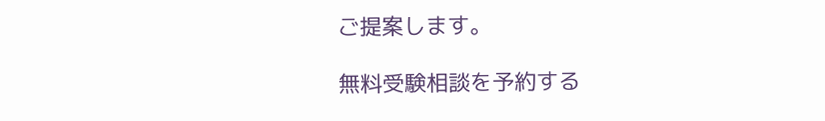ご提案します。

無料受験相談を予約する